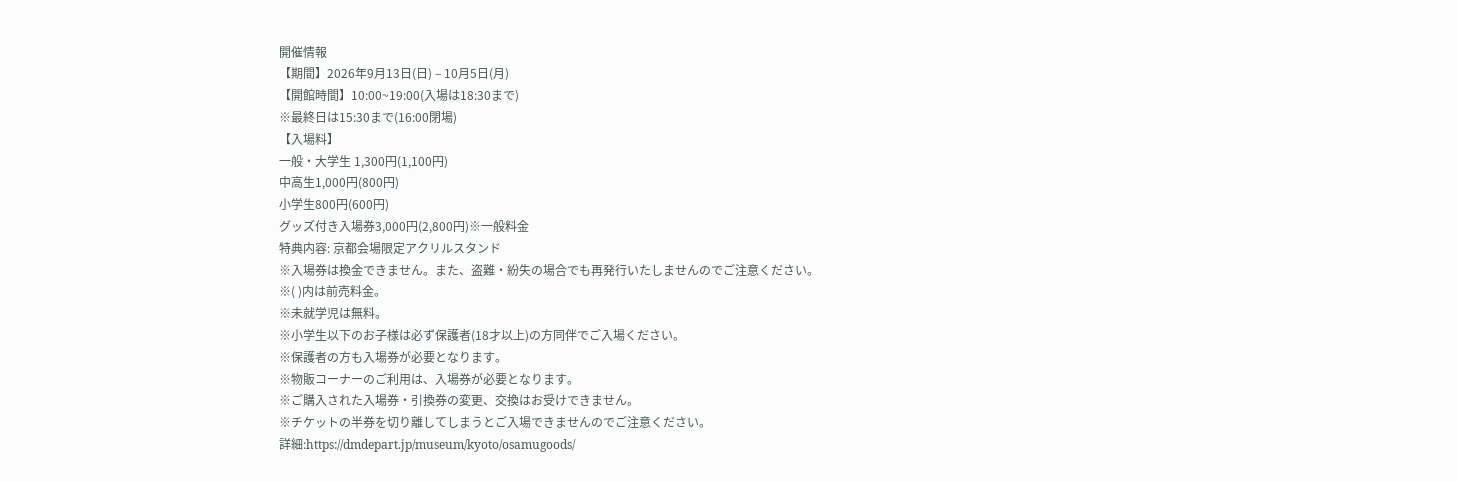開催情報
【期間】2026年9月13日(日) – 10月5日(月)
【開館時間】10:00~19:00(入場は18:30まで)
※最終日は15:30まで(16:00閉場)
【入場料】
一般・大学生 1,300円(1,100円)
中高生1,000円(800円)
小学生800円(600円)
グッズ付き入場券3,000円(2,800円)※一般料金
特典内容: 京都会場限定アクリルスタンド
※入場券は換金できません。また、盗難・紛失の場合でも再発行いたしませんのでご注意ください。
※( )内は前売料金。
※未就学児は無料。
※小学生以下のお子様は必ず保護者(18才以上)の方同伴でご入場ください。
※保護者の方も入場券が必要となります。
※物販コーナーのご利用は、入場券が必要となります。
※ご購入された入場券・引換券の変更、交換はお受けできません。
※チケットの半券を切り離してしまうとご入場できませんのでご注意ください。
詳細:https://dmdepart.jp/museum/kyoto/osamugoods/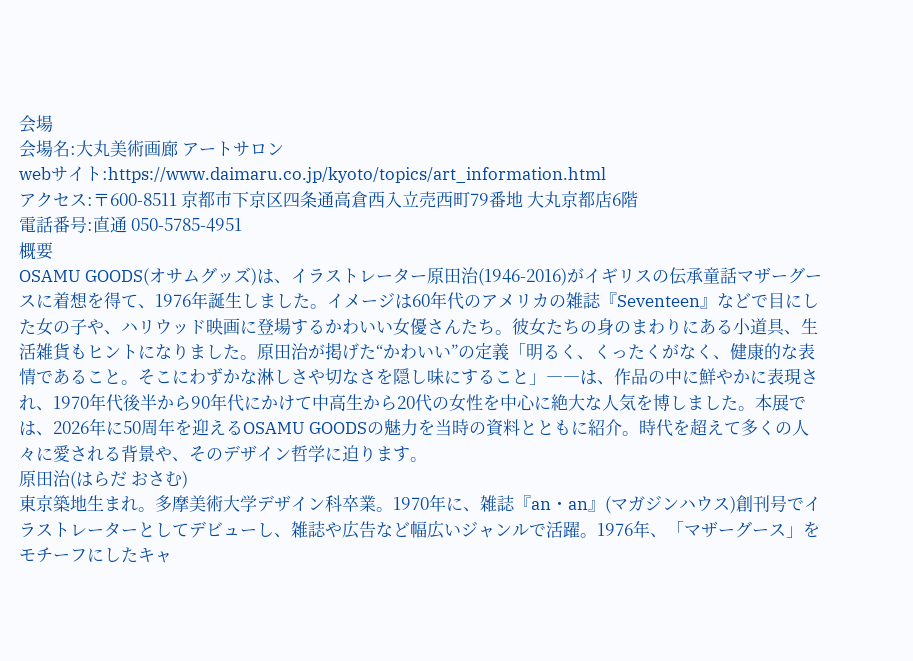会場
会場名:大丸美術画廊 アートサロン
webサイト:https://www.daimaru.co.jp/kyoto/topics/art_information.html
アクセス:〒600-8511 京都市下京区四条通高倉西入立売西町79番地 大丸京都店6階
電話番号:直通 050-5785-4951
概要
OSAMU GOODS(オサムグッズ)は、イラストレーター原田治(1946-2016)がイギリスの伝承童話マザーグースに着想を得て、1976年誕生しました。イメージは60年代のアメリカの雑誌『Seventeen』などで目にした女の子や、ハリウッド映画に登場するかわいい女優さんたち。彼女たちの身のまわりにある小道具、生活雑貨もヒントになりました。原田治が掲げた“かわいい”の定義「明るく、くったくがなく、健康的な表情であること。そこにわずかな淋しさや切なさを隠し味にすること」――は、作品の中に鮮やかに表現され、1970年代後半から90年代にかけて中高生から20代の女性を中心に絶大な人気を博しました。本展では、2026年に50周年を迎えるOSAMU GOODSの魅力を当時の資料とともに紹介。時代を超えて多くの人々に愛される背景や、そのデザイン哲学に迫ります。
原田治(はらだ おさむ)
東京築地生まれ。多摩美術大学デザイン科卒業。1970年に、雑誌『an・an』(マガジンハウス)創刊号でイラストレーターとしてデビューし、雑誌や広告など幅広いジャンルで活躍。1976年、「マザーグース」をモチーフにしたキャ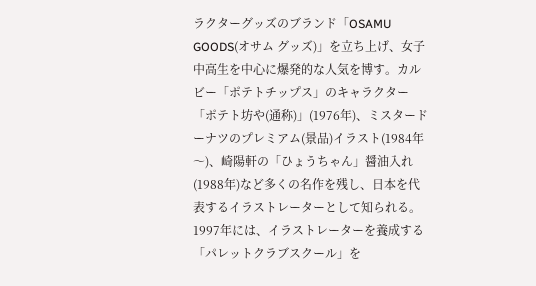ラクターグッズのブランド「OSAMU GOODS(オサム グッズ)」を立ち上げ、女子中高生を中心に爆発的な人気を博す。カルビー「ポテトチップス」のキャラクター「ポテト坊や(通称)」(1976年)、ミスタードーナツのプレミアム(景品)イラスト(1984年〜)、崎陽軒の「ひょうちゃん」醤油入れ(1988年)など多くの名作を残し、日本を代表するイラストレーターとして知られる。1997年には、イラストレーターを養成する「パレットクラブスクール」を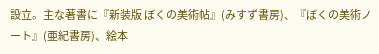設立。主な著書に『新装版 ぼくの美術帖』(みすず書房)、『ぼくの美術ノート』(亜紀書房)、絵本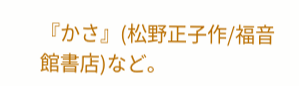『かさ』(松野正子作/福音館書店)など。